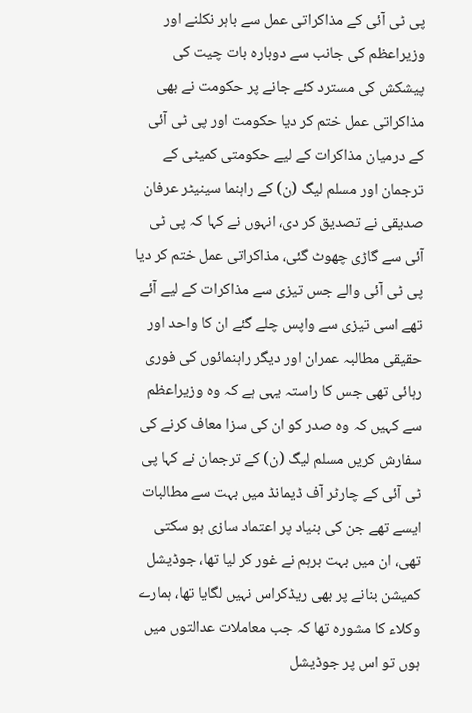پی ٹی آئی کے مذاکراتی عمل سے باہر نکلنے اور وزیراعظم کی جانب سے دوبارہ بات چیت کی پیشکش کی مسترد کئے جانے پر حکومت نے بھی مذاکراتی عمل ختم کر دیا حکومت اور پی ٹی آئی کے درمیان مذاکرات کے لیے حکومتی کمیٹی کے ترجمان اور مسلم لیگ (ن) کے راہنما سینیٹر عرفان صدیقی نے تصدیق کر دی، انہوں نے کہا کہ پی ٹی آئی سے گاڑی چھوٹ گئی، مذاکراتی عمل ختم کر دیا پی ٹی آئی والے جس تیزی سے مذاکرات کے لیے آئے تھے اسی تیزی سے واپس چلے گئے ان کا واحد اور حقیقی مطالبہ عمران اور دیگر راہنمائوں کی فوری رہائی تھی جس کا راستہ یہی ہے کہ وہ وزیراعظم سے کہیں کہ وہ صدر کو ان کی سزا معاف کرنے کی سفارش کریں مسلم لیگ (ن) کے ترجمان نے کہا پی ٹی آئی کے چارٹر آف ڈیمانڈ میں بہت سے مطالبات ایسے تھے جن کی بنیاد پر اعتماد سازی ہو سکتی تھی، ان میں بہت برہم نے غور کر لیا تھا، جوڈیشل کمیشن بنانے پر بھی ریڈکراس نہیں لگایا تھا، ہمارے وکلاء کا مشورہ تھا کہ جب معاملات عدالتوں میں ہوں تو اس پر جوڈیشل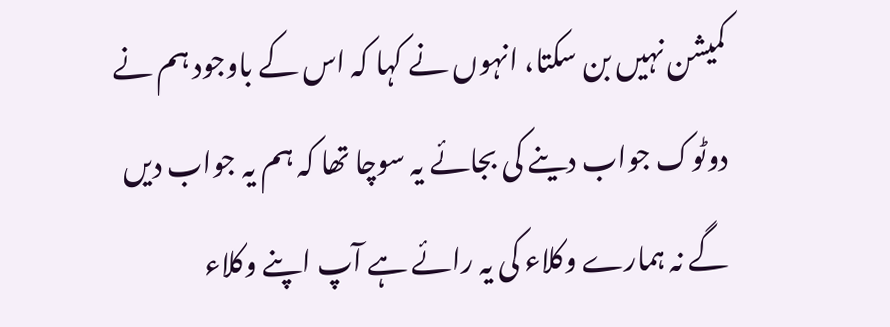کمیشن نہیں بن سکتا، انہوں نے کہا کہ اس کے باوجود ہم نے دوٹوک جواب دینے کی بجائے یہ سوچا تھا کہ ہم یہ جواب دیں گے نہ ہمارے وکلاء کی یہ رائے ہے آپ اپنے وکلاء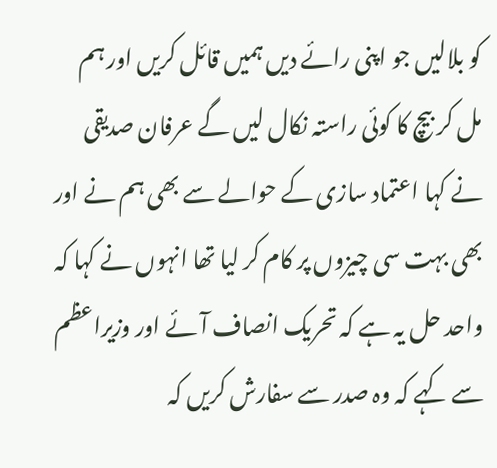کو بلالیں جو اپنی رائے دیں ہمیں قائل کریں اور ہم مل کر بیچ کا کوئی راستہ نکال لیں گے عرفان صدیقی نے کہا اعتماد سازی کے حوالے سے بھی ہم نے اور بھی بہت سی چیزوں پر کام کر لیا تھا انہوں نے کہا کہ واحد حل یہ ہے کہ تحریک انصاف آئے اور وزیراعظم سے کہے کہ وہ صدر سے سفارش کریں کہ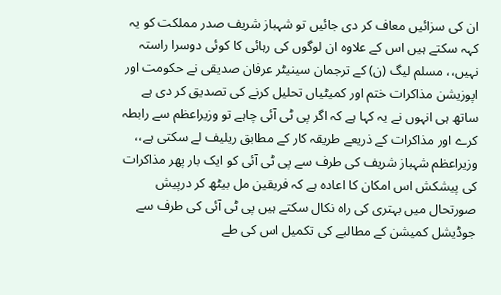ان کی سزائیں معاف کر دی جائیں تو شہباز شریف صدر مملکت کو یہ کہہ سکتے ہیں اس کے علاوہ ان لوگوں کی رہائی کا کوئی دوسرا راستہ نہیں،، مسلم لیگ (ن) کے ترجمان سینیٹر عرفان صدیقی نے حکومت اور اپوزیشن مذاکرات ختم اور کمیٹیاں تحلیل کرنے کی تصدیق کر دی ہے ساتھ ہی انہوں نے یہ کہا ہے کہ اگر پی ٹی آئی چاہے تو وزیراعظم سے رابطہ کرے اور مذاکرات کے ذریعے طریقہ کار کے مطابق ریلیف لے سکتی ہے،، وزیراعظم شہباز شریف کی طرف سے پی ٹی آئی کو ایک بار پھر مذاکرات کی پیشکش اس امکان کا اعادہ ہے کہ فریقین مل بیٹھ کر درپیش صورتحال میں بہتری کی راہ نکال سکتے ہیں پی ٹی آئی کی طرف سے جوڈیشل کمیشن کے مطالبے کی تکمیل اس کی طے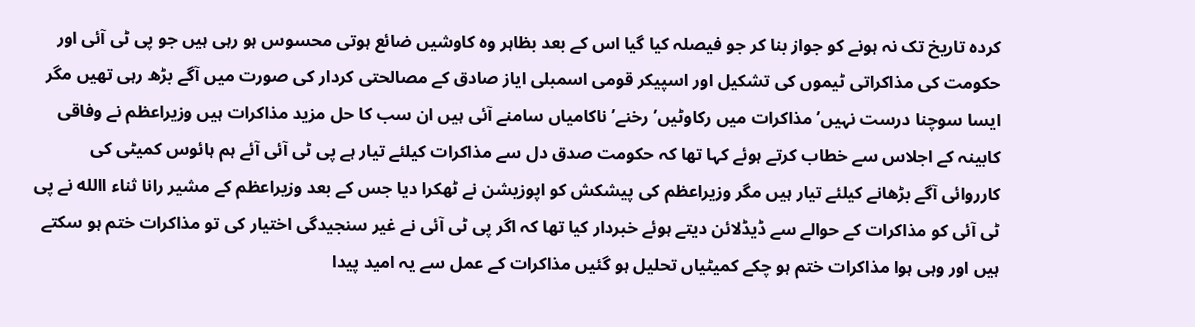کردہ تاریخ تک نہ ہونے کو جواز بنا کر جو فیصلہ کیا گیا اس کے بعد بظاہر وہ کاوشیں ضائع ہوتی محسوس ہو رہی ہیں جو پی ٹی آئی اور حکومت کی مذاکراتی ٹیموں کی تشکیل اور اسپیکر قومی اسمبلی ایاز صادق کے مصالحتی کردار کی صورت میں آگے بڑھ رہی تھیں مگر ایسا سوچنا درست نہیں’ مذاکرات میں رکاوٹیں’ رخنے’ ناکامیاں سامنے آئی ہیں ان سب کا حل مزید مذاکرات ہیں وزیراعظم نے وفاقی کابینہ کے اجلاس سے خطاب کرتے ہوئے کہا تھا کہ حکومت صدق دل سے مذاکرات کیلئے تیار ہے پی ٹی آئی آئے ہم ہائوس کمیٹی کی کارروائی آگے بڑھانے کیلئے تیار ہیں مگر وزیراعظم کی پیشکش کو اپوزیشن نے ٹھکرا دیا جس کے بعد وزیراعظم کے مشیر رانا ثناء االله نے پی ٹی آئی کو مذاکرات کے حوالے سے ڈیڈلائن دیتے ہوئے خبردار کیا تھا کہ اگر پی ٹی آئی نے غیر سنجیدگی اختیار کی تو مذاکرات ختم ہو سکتے ہیں اور وہی ہوا مذاکرات ختم ہو چکے کمیٹیاں تحلیل ہو گئیں مذاکرات کے عمل سے یہ امید پیدا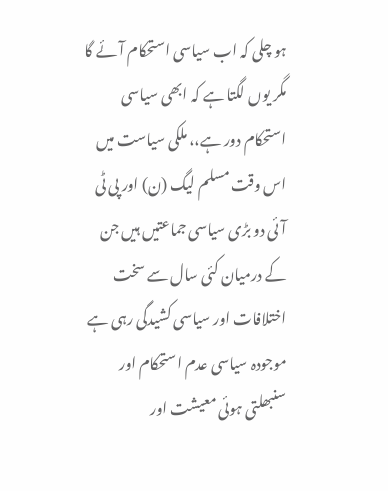ہو چلی کہ اب سیاسی استحکام آئے گا مگر یوں لگتا ہے کہ ابھی سیاسی استحکام دور ہے،، ملکی سیاست میں اس وقت مسلم لیگ (ن) اور پی ٹی آئی دو بڑی سیاسی جماعتیں ہیں جن کے درمیان کئی سال سے سخت اختلافات اور سیاسی کشیدگی رہی ہے موجودہ سیاسی عدم استحکام اور سنبھلتی ہوئی معیشت اور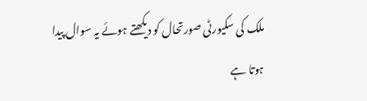ملک کی سکیورٹی صورتحال کو دیکھتے ہوئے یہ سوال پیدا ہوتا ہے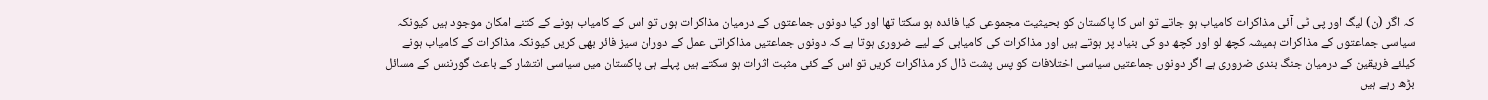کہ اگر (ن) لیگ اور پی ٹی آئی مذاکرات کامیاب ہو جاتے تو اس کا پاکستان کو بحیثیت مجموعی کیا فائدہ ہو سکتا تھا اور کیا دونوں جماعتوں کے درمیان مذاکرات ہوں تو اس کے کامیاب ہونے کے کتنے امکان موجود ہیں کیونکہ سیاسی جماعتوں کے مذاکرات ہمیشہ کچھ لو اور کچھ دو کی بنیاد پر ہوتے ہیں اور مذاکرات کی کامیابی کے لیے ضروری ہوتا ہے کہ دونوں جماعتیں مذاکراتی عمل کے دوران سیز فائر بھی کریں کیونکہ مذاکرات کے کامیاب ہونے کیلئے فریقین کے درمیان جنگ بندی ضروری ہے اگر دونوں جماعتیں سیاسی اختلافات کو پس پشت ڈال کر مذاکرات کریں تو اس کے کئی مثبت اثرات ہو سکتے ہیں پہلے ہی پاکستان میں سیاسی انتشار کے باعث گورننس کے مسائل بڑھ رہے ہیں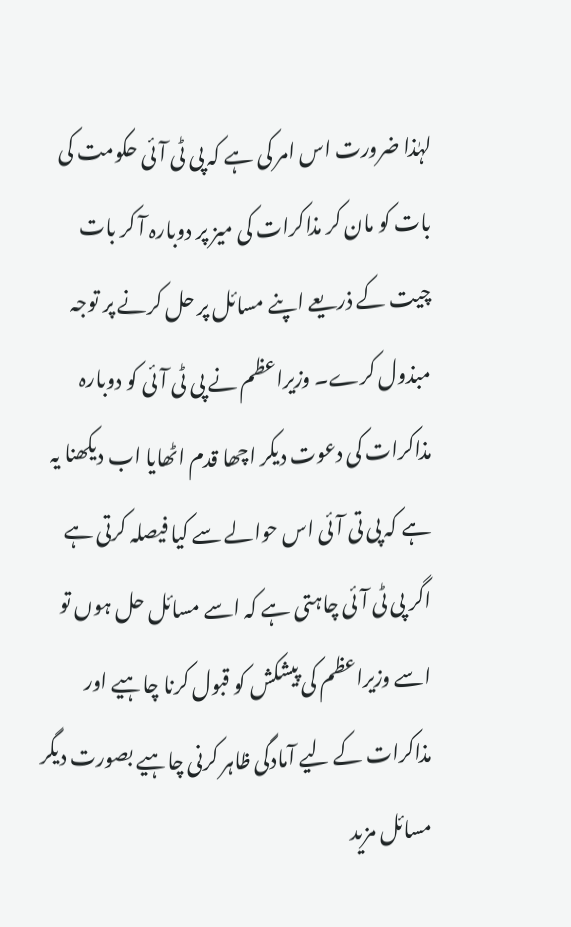لہٰذا ضرورت اس امر کی ہے کہ پی ٹی آئی حکومت کی بات کو مان کر مذاکرات کی میز پر دوبارہ آ کر بات چیت کے ذریعے اپنے مسائل پر حل کرنے پر توجہ مبذول کرے۔ وزیراعظم نے پی ٹی آئی کو دوبارہ مذاکرات کی دعوت دیکر اچھا قدم اٹھایا اب دیکھنا یہ ہے کہ پی تی آئی اس حوالے سے کیا فیصلہ کرتی ہے اگر پی ٹی آئی چاہتی ہے کہ اسے مسائل حل ہوں تو اسے وزیراعظم کی پیشکش کو قبول کرنا چاہیے اور مذاکرات کے لیے آمادگی ظاہر کرنی چاہیے بصورت دیگر مسائل مزید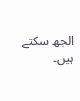الجھ سکتے ہیں۔